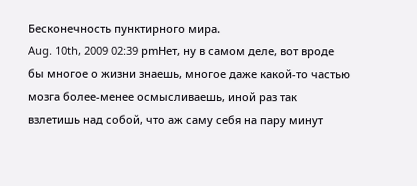Бесконечность пунктирного мира.
Aug. 10th, 2009 02:39 pmНет, ну в самом деле, вот вроде бы многое о жизни знаешь, многое даже какой-то частью мозга более-менее осмысливаешь, иной раз так взлетишь над собой, что аж саму себя на пару минут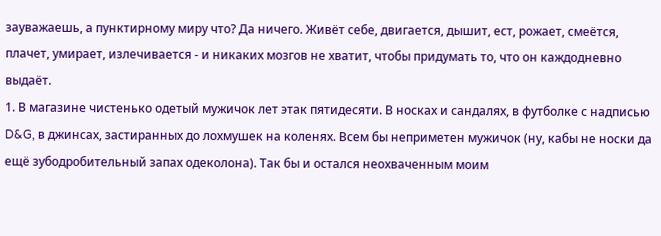зауважаешь, а пунктирному миру что? Да ничего. Живёт себе, двигается, дышит, ест, рожает, смеётся, плачет, умирает, излечивается - и никаких мозгов не хватит, чтобы придумать то, что он каждодневно выдаёт.
1. В магазине чистенько одетый мужичок лет этак пятидесяти. В носках и сандалях, в футболке с надписью D&G, в джинсах, застиранных до лохмушек на коленях. Всем бы неприметен мужичок (ну, кабы не носки да ещё зубодробительный запах одеколона). Так бы и остался неохваченным моим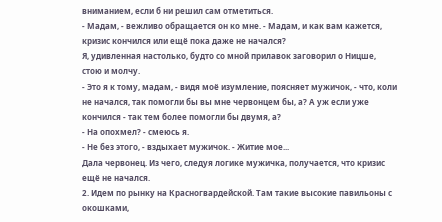вниманием, если б ни решил сам отметиться.
- Мадам, - вежливо обращается он ко мне. - Мадам, и как вам кажется, кризис кончился или ещё пока даже не начался?
Я, удивленная настолько, будто со мной прилавок заговорил о Ницше, стою и молчу.
- Это я к тому, мадам, - видя моё изумление, поясняет мужичок, - что, коли не начался, так помогли бы вы мне червонцем бы, а? А уж если уже кончился - так тем более помогли бы двумя, а?
- На опохмел? - смеюсь я.
- Не без этого, - вздыхает мужичок. - Житие мое...
Дала червонец. Из чего, следуя логике мужичка, получается, что кризис ещё не начался.
2. Идем по рынку на Красногвардейской. Там такие высокие павильоны с окошками,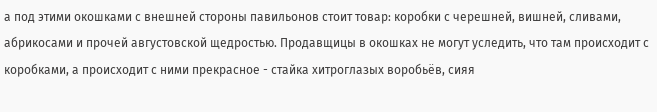а под этими окошками с внешней стороны павильонов стоит товар: коробки с черешней, вишней, сливами, абрикосами и прочей августовской щедростью. Продавщицы в окошках не могут уследить, что там происходит с коробками, а происходит с ними прекрасное - стайка хитроглазых воробьёв, сияя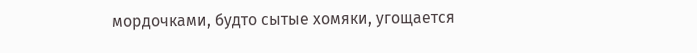мордочками, будто сытые хомяки, угощается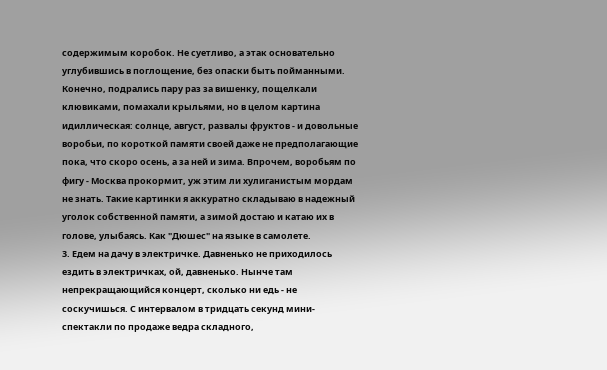содержимым коробок. Не суетливо, а этак основательно углубившись в поглощение, без опаски быть пойманными. Конечно, подрались пару раз за вишенку, пощелкали клювиками, помахали крыльями, но в целом картина идиллическая: солнце, август, развалы фруктов - и довольные воробьи, по короткой памяти своей даже не предполагающие пока, что скоро осень, а за ней и зима. Впрочем, воробьям по фигу - Москва прокормит, уж этим ли хулиганистым мордам не знать. Такие картинки я аккуратно складываю в надежный уголок собственной памяти, а зимой достаю и катаю их в голове, улыбаясь. Как "Дюшес" на языке в самолете.
3. Едем на дачу в электричке. Давненько не приходилось ездить в электричках, ой, давненько. Нынче там непрекращающийся концерт, сколько ни едь - не соскучишься. С интервалом в тридцать секунд мини-спектакли по продаже ведра складного,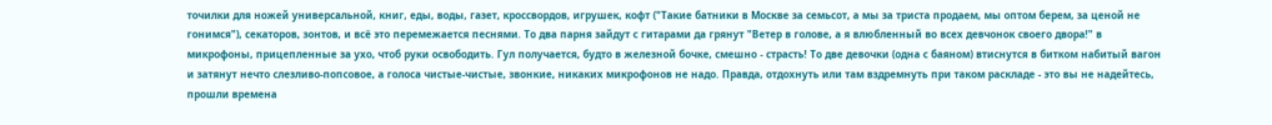точилки для ножей универсальной, книг, еды, воды, газет, кроссвордов, игрушек, кофт ("Такие батники в Москве за семьсот, а мы за триста продаем, мы оптом берем, за ценой не гонимся"), секаторов, зонтов, и всё это перемежается песнями. То два парня зайдут с гитарами да грянут "Ветер в голове, а я влюбленный во всех девчонок своего двора!" в микрофоны, прицепленные за ухо, чтоб руки освободить. Гул получается, будто в железной бочке, смешно - страсть! То две девочки (одна с баяном) втиснутся в битком набитый вагон и затянут нечто слезливо-попсовое, а голоса чистые-чистые, звонкие, никаких микрофонов не надо. Правда, отдохнуть или там вздремнуть при таком раскладе - это вы не надейтесь, прошли времена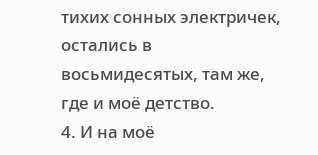тихих сонных электричек, остались в восьмидесятых, там же, где и моё детство.
4. И на моё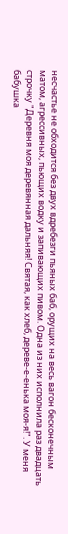несчастье не обходится без двух вдребезги пьяных баб, орущих на весь вагон бесконечным матом, агрессивных, пьющих водку и запивающих пивом. Одна из них исполнила раз двадцать строчку "Деревня моя деревянная дальняя! Святая, как хлеб, дереве-е-енька моя-я!". У меня бабушка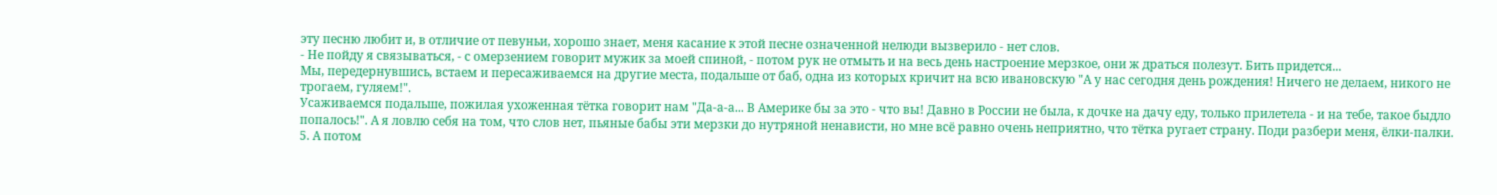эту песню любит и, в отличие от певуньи, хорошо знает, меня касание к этой песне означенной нелюди вызверило - нет слов.
- Не пойду я связываться, - с омерзением говорит мужик за моей спиной, - потом рук не отмыть и на весь день настроение мерзкое, они ж драться полезут. Бить придется...
Мы, передернувшись, встаем и пересаживаемся на другие места, подальше от баб, одна из которых кричит на всю ивановскую "А у нас сегодня день рождения! Ничего не делаем, никого не трогаем, гуляем!".
Усаживаемся подальше, пожилая ухоженная тётка говорит нам "Да-а-а... В Америке бы за это - что вы! Давно в России не была, к дочке на дачу еду, только прилетела - и на тебе, такое быдло попалось!". А я ловлю себя на том, что слов нет, пьяные бабы эти мерзки до нутряной ненависти, но мне всё равно очень неприятно, что тётка ругает страну. Поди разбери меня, ёлки-палки.
5. А потом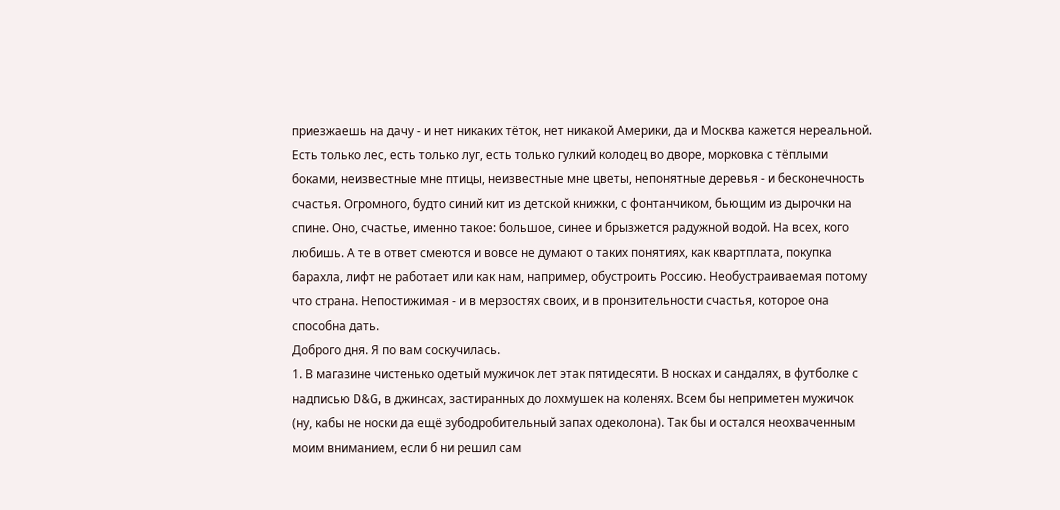приезжаешь на дачу - и нет никаких тёток, нет никакой Америки, да и Москва кажется нереальной. Есть только лес, есть только луг, есть только гулкий колодец во дворе, морковка с тёплыми боками, неизвестные мне птицы, неизвестные мне цветы, непонятные деревья - и бесконечность счастья. Огромного, будто синий кит из детской книжки, с фонтанчиком, бьющим из дырочки на спине. Оно, счастье, именно такое: большое, синее и брызжется радужной водой. На всех, кого любишь. А те в ответ смеются и вовсе не думают о таких понятиях, как квартплата, покупка барахла, лифт не работает или как нам, например, обустроить Россию. Необустраиваемая потому что страна. Непостижимая - и в мерзостях своих, и в пронзительности счастья, которое она способна дать.
Доброго дня. Я по вам соскучилась.
1. В магазине чистенько одетый мужичок лет этак пятидесяти. В носках и сандалях, в футболке с надписью D&G, в джинсах, застиранных до лохмушек на коленях. Всем бы неприметен мужичок (ну, кабы не носки да ещё зубодробительный запах одеколона). Так бы и остался неохваченным моим вниманием, если б ни решил сам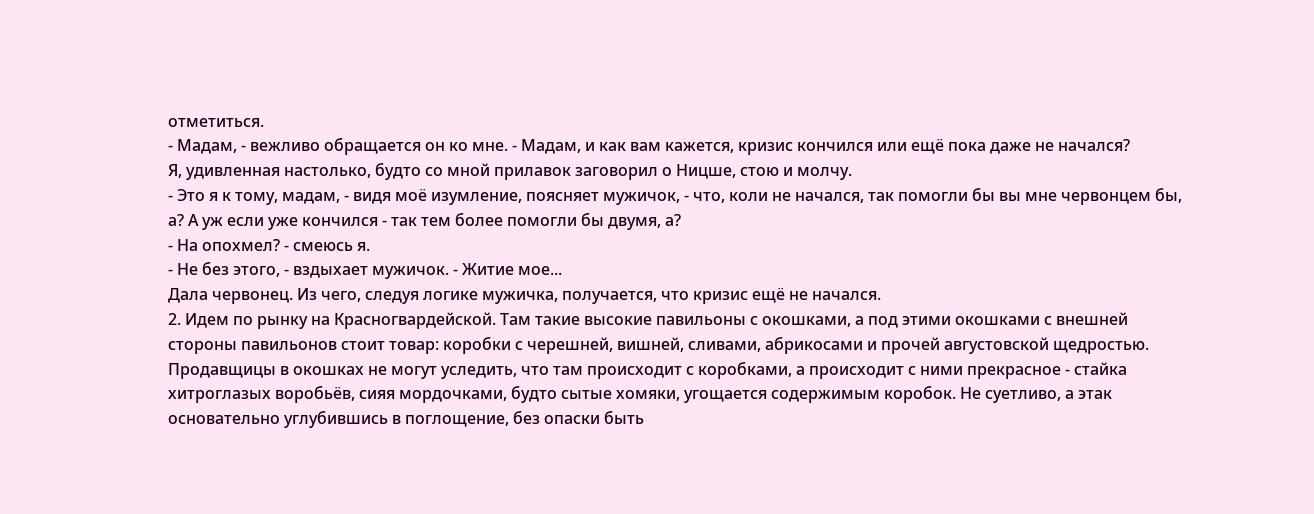отметиться.
- Мадам, - вежливо обращается он ко мне. - Мадам, и как вам кажется, кризис кончился или ещё пока даже не начался?
Я, удивленная настолько, будто со мной прилавок заговорил о Ницше, стою и молчу.
- Это я к тому, мадам, - видя моё изумление, поясняет мужичок, - что, коли не начался, так помогли бы вы мне червонцем бы, а? А уж если уже кончился - так тем более помогли бы двумя, а?
- На опохмел? - смеюсь я.
- Не без этого, - вздыхает мужичок. - Житие мое...
Дала червонец. Из чего, следуя логике мужичка, получается, что кризис ещё не начался.
2. Идем по рынку на Красногвардейской. Там такие высокие павильоны с окошками, а под этими окошками с внешней стороны павильонов стоит товар: коробки с черешней, вишней, сливами, абрикосами и прочей августовской щедростью. Продавщицы в окошках не могут уследить, что там происходит с коробками, а происходит с ними прекрасное - стайка хитроглазых воробьёв, сияя мордочками, будто сытые хомяки, угощается содержимым коробок. Не суетливо, а этак основательно углубившись в поглощение, без опаски быть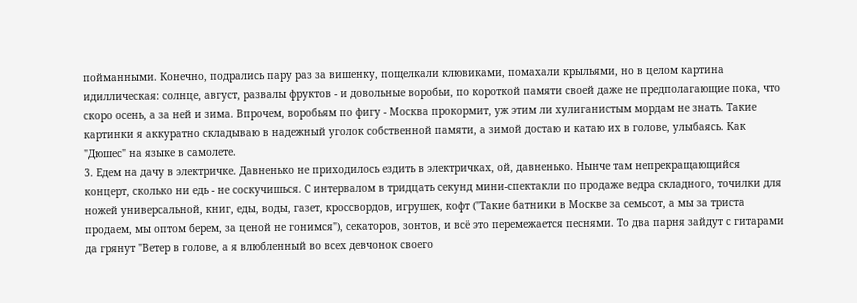пойманными. Конечно, подрались пару раз за вишенку, пощелкали клювиками, помахали крыльями, но в целом картина идиллическая: солнце, август, развалы фруктов - и довольные воробьи, по короткой памяти своей даже не предполагающие пока, что скоро осень, а за ней и зима. Впрочем, воробьям по фигу - Москва прокормит, уж этим ли хулиганистым мордам не знать. Такие картинки я аккуратно складываю в надежный уголок собственной памяти, а зимой достаю и катаю их в голове, улыбаясь. Как "Дюшес" на языке в самолете.
3. Едем на дачу в электричке. Давненько не приходилось ездить в электричках, ой, давненько. Нынче там непрекращающийся концерт, сколько ни едь - не соскучишься. С интервалом в тридцать секунд мини-спектакли по продаже ведра складного, точилки для ножей универсальной, книг, еды, воды, газет, кроссвордов, игрушек, кофт ("Такие батники в Москве за семьсот, а мы за триста продаем, мы оптом берем, за ценой не гонимся"), секаторов, зонтов, и всё это перемежается песнями. То два парня зайдут с гитарами да грянут "Ветер в голове, а я влюбленный во всех девчонок своего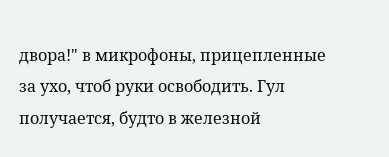двора!" в микрофоны, прицепленные за ухо, чтоб руки освободить. Гул получается, будто в железной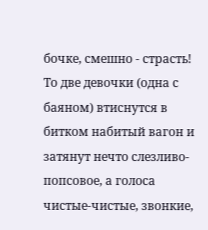бочке, смешно - страсть! То две девочки (одна с баяном) втиснутся в битком набитый вагон и затянут нечто слезливо-попсовое, а голоса чистые-чистые, звонкие,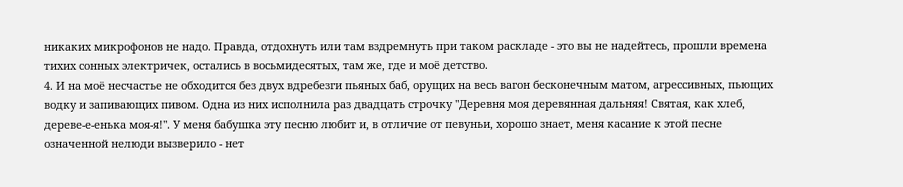никаких микрофонов не надо. Правда, отдохнуть или там вздремнуть при таком раскладе - это вы не надейтесь, прошли времена тихих сонных электричек, остались в восьмидесятых, там же, где и моё детство.
4. И на моё несчастье не обходится без двух вдребезги пьяных баб, орущих на весь вагон бесконечным матом, агрессивных, пьющих водку и запивающих пивом. Одна из них исполнила раз двадцать строчку "Деревня моя деревянная дальняя! Святая, как хлеб, дереве-е-енька моя-я!". У меня бабушка эту песню любит и, в отличие от певуньи, хорошо знает, меня касание к этой песне означенной нелюди вызверило - нет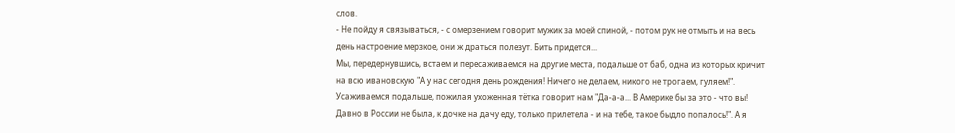слов.
- Не пойду я связываться, - с омерзением говорит мужик за моей спиной, - потом рук не отмыть и на весь день настроение мерзкое, они ж драться полезут. Бить придется...
Мы, передернувшись, встаем и пересаживаемся на другие места, подальше от баб, одна из которых кричит на всю ивановскую "А у нас сегодня день рождения! Ничего не делаем, никого не трогаем, гуляем!".
Усаживаемся подальше, пожилая ухоженная тётка говорит нам "Да-а-а... В Америке бы за это - что вы! Давно в России не была, к дочке на дачу еду, только прилетела - и на тебе, такое быдло попалось!". А я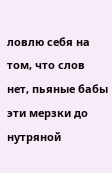ловлю себя на том, что слов нет, пьяные бабы эти мерзки до нутряной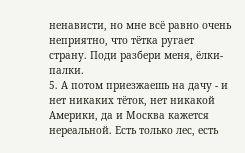ненависти, но мне всё равно очень неприятно, что тётка ругает страну. Поди разбери меня, ёлки-палки.
5. А потом приезжаешь на дачу - и нет никаких тёток, нет никакой Америки, да и Москва кажется нереальной. Есть только лес, есть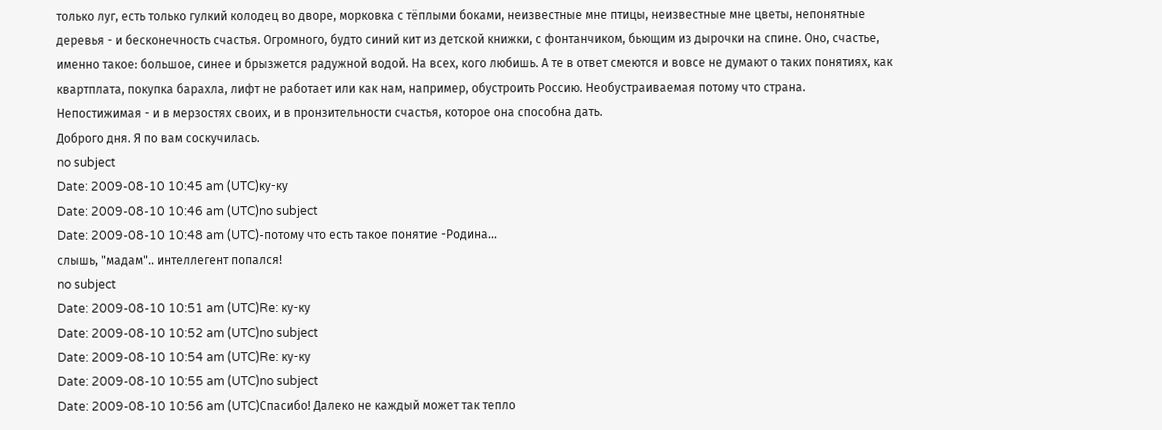только луг, есть только гулкий колодец во дворе, морковка с тёплыми боками, неизвестные мне птицы, неизвестные мне цветы, непонятные деревья - и бесконечность счастья. Огромного, будто синий кит из детской книжки, с фонтанчиком, бьющим из дырочки на спине. Оно, счастье, именно такое: большое, синее и брызжется радужной водой. На всех, кого любишь. А те в ответ смеются и вовсе не думают о таких понятиях, как квартплата, покупка барахла, лифт не работает или как нам, например, обустроить Россию. Необустраиваемая потому что страна. Непостижимая - и в мерзостях своих, и в пронзительности счастья, которое она способна дать.
Доброго дня. Я по вам соскучилась.
no subject
Date: 2009-08-10 10:45 am (UTC)ку-ку
Date: 2009-08-10 10:46 am (UTC)no subject
Date: 2009-08-10 10:48 am (UTC)-потому что есть такое понятие -Родина...
слышь, "мадам".. интеллегент попался!
no subject
Date: 2009-08-10 10:51 am (UTC)Re: ку-ку
Date: 2009-08-10 10:52 am (UTC)no subject
Date: 2009-08-10 10:54 am (UTC)Re: ку-ку
Date: 2009-08-10 10:55 am (UTC)no subject
Date: 2009-08-10 10:56 am (UTC)Спасибо! Далеко не каждый может так тепло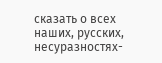сказать о всех наших, русских, несуразностях-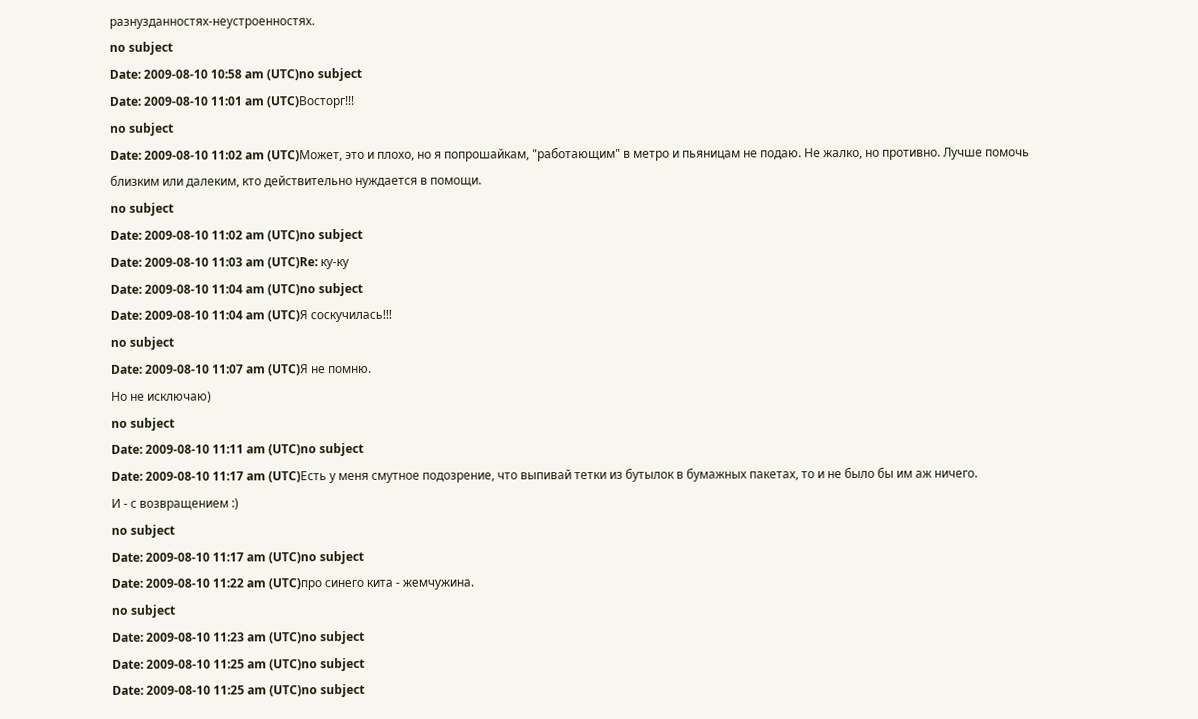разнузданностях-неустроенностях.
no subject
Date: 2009-08-10 10:58 am (UTC)no subject
Date: 2009-08-10 11:01 am (UTC)Восторг!!!
no subject
Date: 2009-08-10 11:02 am (UTC)Может, это и плохо, но я попрошайкам, "работающим" в метро и пьяницам не подаю. Не жалко, но противно. Лучше помочь близким или далеким, кто действительно нуждается в помощи.
no subject
Date: 2009-08-10 11:02 am (UTC)no subject
Date: 2009-08-10 11:03 am (UTC)Re: ку-ку
Date: 2009-08-10 11:04 am (UTC)no subject
Date: 2009-08-10 11:04 am (UTC)Я соскучилась!!!
no subject
Date: 2009-08-10 11:07 am (UTC)Я не помню.
Но не исключаю)
no subject
Date: 2009-08-10 11:11 am (UTC)no subject
Date: 2009-08-10 11:17 am (UTC)Есть у меня смутное подозрение, что выпивай тетки из бутылок в бумажных пакетах, то и не было бы им аж ничего.
И - с возвращением :)
no subject
Date: 2009-08-10 11:17 am (UTC)no subject
Date: 2009-08-10 11:22 am (UTC)про синего кита - жемчужина.
no subject
Date: 2009-08-10 11:23 am (UTC)no subject
Date: 2009-08-10 11:25 am (UTC)no subject
Date: 2009-08-10 11:25 am (UTC)no subject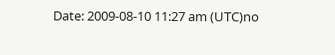Date: 2009-08-10 11:27 am (UTC)no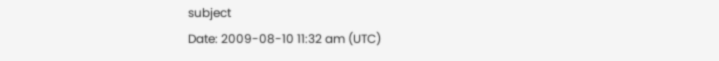subject
Date: 2009-08-10 11:32 am (UTC)